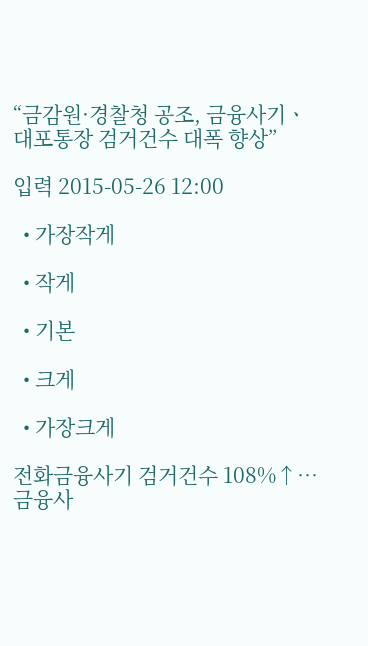“금감원·경찰청 공조, 금융사기ㆍ대포통장 검거건수 대폭 향상”

입력 2015-05-26 12:00

  • 가장작게

  • 작게

  • 기본

  • 크게

  • 가장크게

전화금융사기 검거건수 108%↑…금융사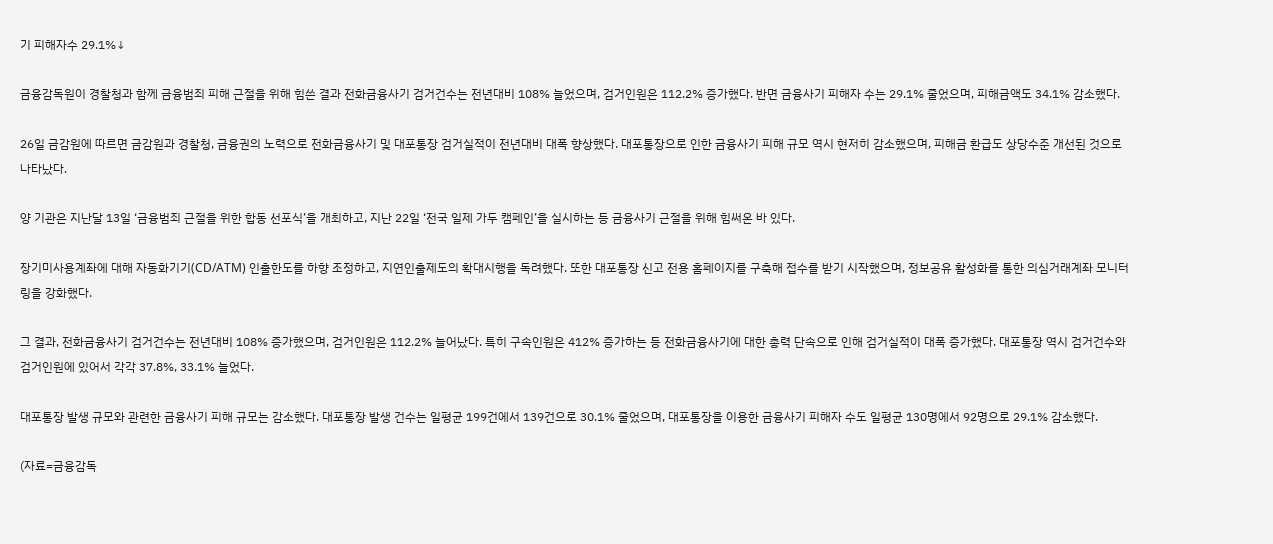기 피해자수 29.1%↓

금융감독원이 경찰청과 함께 금융범죄 피해 근절을 위해 힘쓴 결과 전화금융사기 검거건수는 전년대비 108% 늘었으며, 검거인원은 112.2% 증가했다. 반면 금융사기 피해자 수는 29.1% 줄었으며, 피해금액도 34.1% 감소했다.

26일 금감원에 따르면 금감원과 경찰청, 금융권의 노력으로 전화금융사기 및 대포통장 검거실적이 전년대비 대폭 향상했다. 대포통장으로 인한 금융사기 피해 규모 역시 현저히 감소했으며, 피해금 환급도 상당수준 개선된 것으로 나타났다.

양 기관은 지난달 13일 ‘금융범죄 근절을 위한 합동 선포식’을 개최하고, 지난 22일 ‘전국 일제 가두 캠페인’을 실시하는 등 금융사기 근절을 위해 힘써온 바 있다.

장기미사용계좌에 대해 자동화기기(CD/ATM) 인출한도를 하향 조정하고, 지연인출제도의 확대시행을 독려했다. 또한 대포통장 신고 전용 홈페이지를 구축해 접수를 받기 시작했으며, 정보공유 활성화를 통한 의심거래계좌 모니터링을 강화했다.

그 결과, 전화금융사기 검거건수는 전년대비 108% 증가했으며, 검거인원은 112.2% 늘어났다. 특히 구속인원은 412% 증가하는 등 전화금융사기에 대한 총력 단속으로 인해 검거실적이 대폭 증가했다. 대포통장 역시 검거건수와 검거인원에 있어서 각각 37.8%, 33.1% 늘었다.

대포통장 발생 규모와 관련한 금융사기 피해 규모는 감소했다. 대포통장 발생 건수는 일평균 199건에서 139건으로 30.1% 줄었으며, 대포통장을 이용한 금융사기 피해자 수도 일평균 130명에서 92명으로 29.1% 감소했다.

(자료=금융감독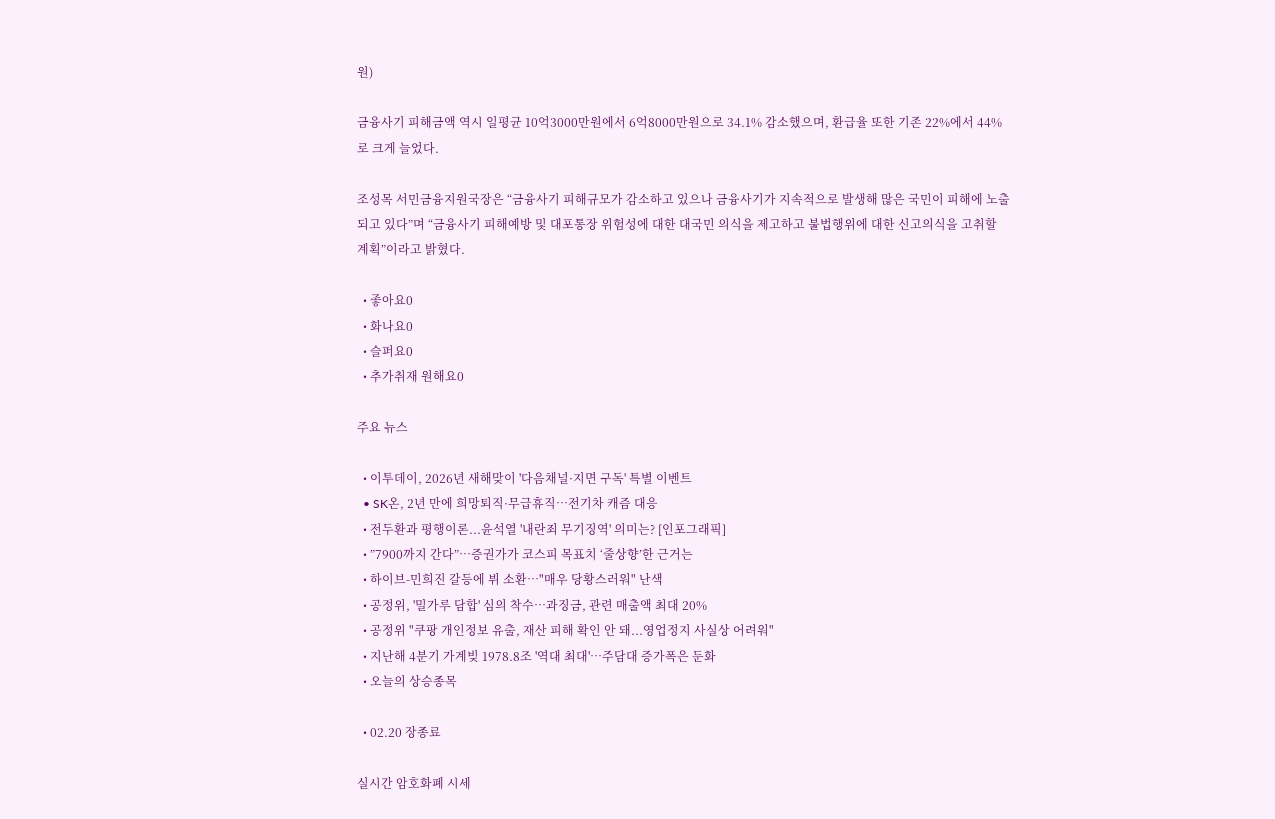원)

금융사기 피해금액 역시 일평균 10억3000만원에서 6억8000만원으로 34.1% 감소했으며, 환급율 또한 기존 22%에서 44%로 크게 늘었다.

조성목 서민금융지원국장은 “금융사기 피해규모가 감소하고 있으나 금융사기가 지속적으로 발생해 많은 국민이 피해에 노출되고 있다”며 “금융사기 피해예방 및 대포통장 위험성에 대한 대국민 의식을 제고하고 불법행위에 대한 신고의식을 고취할 계획”이라고 밝혔다.

  • 좋아요0
  • 화나요0
  • 슬퍼요0
  • 추가취재 원해요0

주요 뉴스

  • 이투데이, 2026년 새해맞이 '다음채널·지면 구독' 특별 이벤트
  • SK온, 2년 만에 희망퇴직·무급휴직…전기차 캐즘 대응
  • 전두환과 평행이론...윤석열 '내란죄 무기징역' 의미는? [인포그래픽]
  • ”7900까지 간다”⋯증권가가 코스피 목표치 ‘줄상향’한 근거는
  • 하이브-민희진 갈등에 뷔 소환⋯"매우 당황스러워" 난색
  • 공정위, '밀가루 담합' 심의 착수…과징금, 관련 매출액 최대 20%
  • 공정위 "쿠팡 개인정보 유출, 재산 피해 확인 안 돼...영업정지 사실상 어려워"
  • 지난해 4분기 가계빚 1978.8조 '역대 최대'⋯주담대 증가폭은 둔화
  • 오늘의 상승종목

  • 02.20 장종료

실시간 암호화폐 시세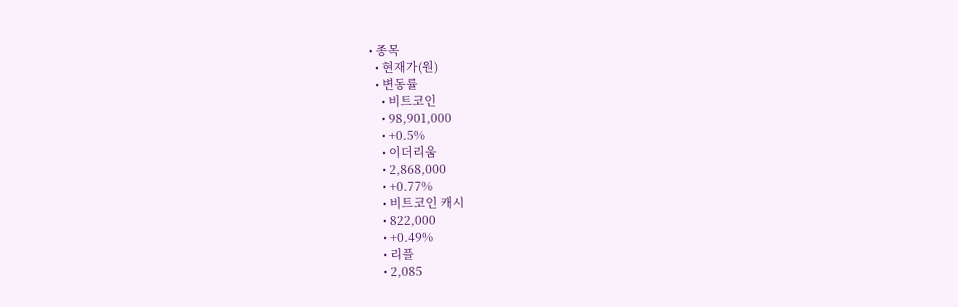• 종목
  • 현재가(원)
  • 변동률
    • 비트코인
    • 98,901,000
    • +0.5%
    • 이더리움
    • 2,868,000
    • +0.77%
    • 비트코인 캐시
    • 822,000
    • +0.49%
    • 리플
    • 2,085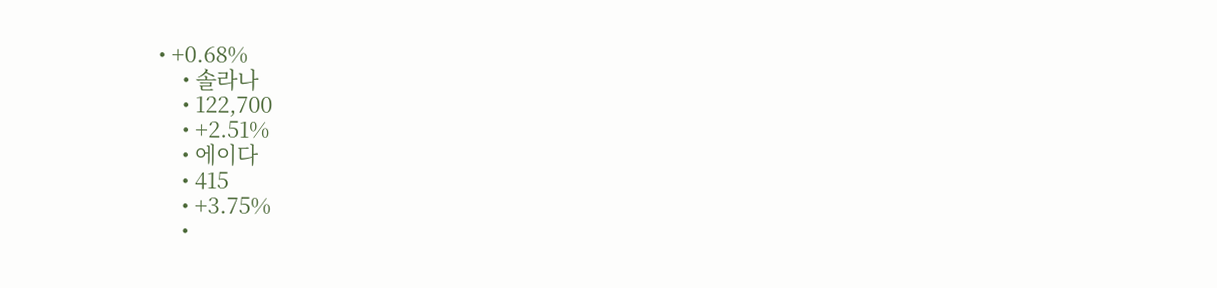• +0.68%
    • 솔라나
    • 122,700
    • +2.51%
    • 에이다
    • 415
    • +3.75%
    •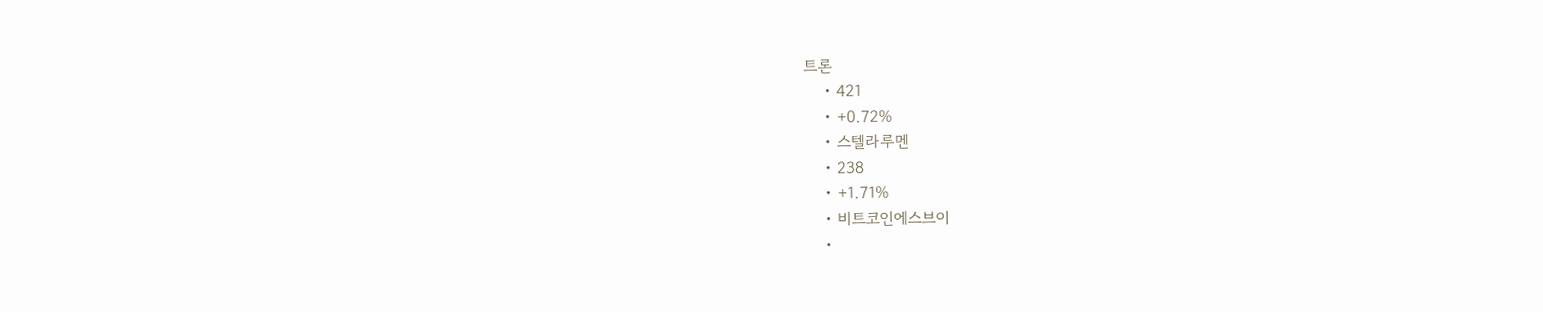트론
    • 421
    • +0.72%
    • 스텔라루멘
    • 238
    • +1.71%
    • 비트코인에스브이
    •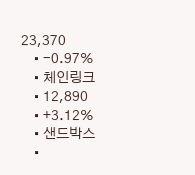23,370
    • -0.97%
    • 체인링크
    • 12,890
    • +3.12%
    • 샌드박스
    •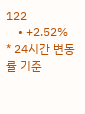122
    • +2.52%
* 24시간 변동률 기준